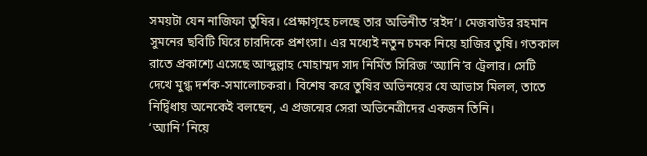সময়টা যেন নাজিফা তুষির। প্রেক্ষাগৃহে চলছে তার অভিনীত ‘রইদ’। মেজবাউর রহমান সুমনের ছবিটি ঘিরে চারদিকে প্রশংসা। এর মধ্যেই নতুন চমক নিয়ে হাজির তুষি। গতকাল রাতে প্রকাশ্যে এসেছে আব্দুল্লাহ মোহাম্মদ সাদ নির্মিত সিরিজ ‘অ্যানি’র ট্রেলার। সেটি দেখে মুগ্ধ দর্শক-সমালোচকরা। বিশেষ করে তুষির অভিনয়ের যে আভাস মিলল, তাতে নির্দ্বিধায় অনেকেই বলছেন, এ প্রজন্মের সেরা অভিনেত্রীদের একজন তিনি।
‘অ্যানি’ নিয়ে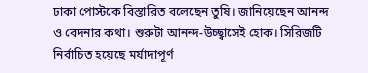ঢাকা পোস্টকে বিস্তারিত বলেছেন তুষি। জানিয়েছেন আনন্দ ও বেদনার কথা। শুরুটা আনন্দ-উচ্ছ্বাসেই হোক। সিরিজটি নির্বাচিত হয়েছে মর্যাদাপূর্ণ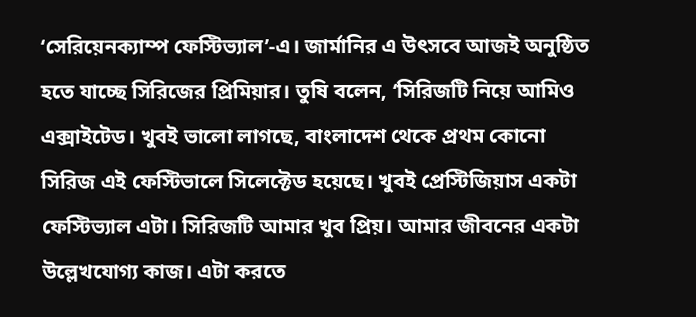‘সেরিয়েনক্যাম্প ফেস্টিভ্যাল’-এ। জার্মানির এ উৎসবে আজই অনুষ্ঠিত হতে যাচ্ছে সিরিজের প্রিমিয়ার। তুষি বলেন, ‘সিরিজটি নিয়ে আমিও এক্সাইটেড। খুবই ভালো লাগছে, বাংলাদেশ থেকে প্রথম কোনো সিরিজ এই ফেস্টিভালে সিলেক্টেড হয়েছে। খুবই প্রেস্টিজিয়াস একটা ফেস্টিভ্যাল এটা। সিরিজটি আমার খুব প্রিয়। আমার জীবনের একটা উল্লেখযোগ্য কাজ। এটা করতে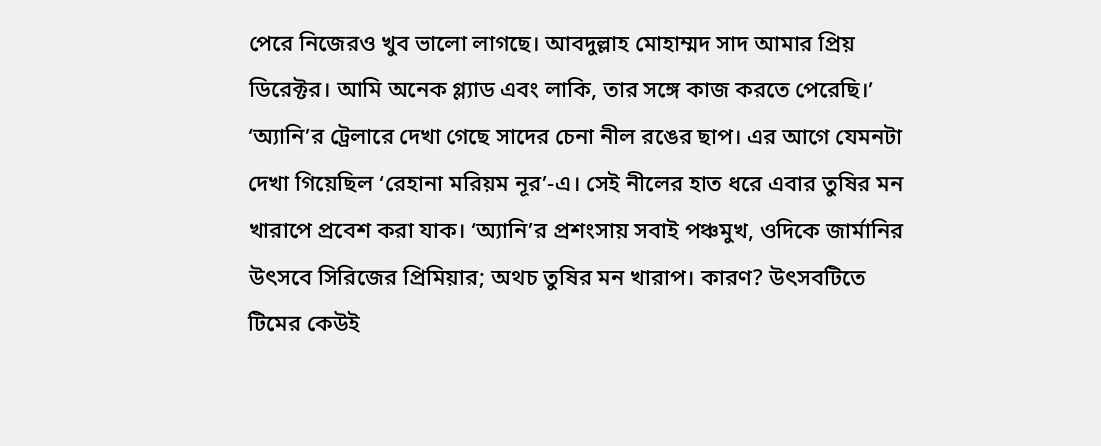পেরে নিজেরও খুব ভালো লাগছে। আবদুল্লাহ মোহাম্মদ সাদ আমার প্রিয় ডিরেক্টর। আমি অনেক গ্ল্যাড এবং লাকি, তার সঙ্গে কাজ করতে পেরেছি।’
‘অ্যানি’র ট্রেলারে দেখা গেছে সাদের চেনা নীল রঙের ছাপ। এর আগে যেমনটা দেখা গিয়েছিল ‘রেহানা মরিয়ম নূর’-এ। সেই নীলের হাত ধরে এবার তুষির মন খারাপে প্রবেশ করা যাক। ‘অ্যানি’র প্রশংসায় সবাই পঞ্চমুখ, ওদিকে জার্মানির উৎসবে সিরিজের প্রিমিয়ার; অথচ তুষির মন খারাপ। কারণ? উৎসবটিতে টিমের কেউই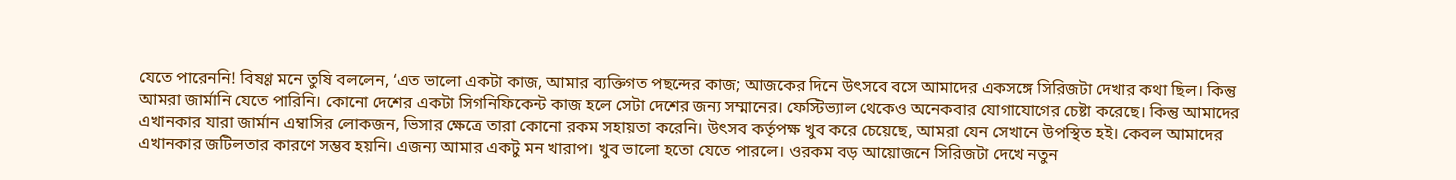যেতে পারেননি! বিষণ্ণ মনে তুষি বললেন, ‘এত ভালো একটা কাজ, আমার ব্যক্তিগত পছন্দের কাজ; আজকের দিনে উৎসবে বসে আমাদের একসঙ্গে সিরিজটা দেখার কথা ছিল। কিন্তু আমরা জার্মানি যেতে পারিনি। কোনো দেশের একটা সিগনিফিকেন্ট কাজ হলে সেটা দেশের জন্য সম্মানের। ফেস্টিভ্যাল থেকেও অনেকবার যোগাযোগের চেষ্টা করেছে। কিন্তু আমাদের এখানকার যারা জার্মান এম্বাসির লোকজন, ভিসার ক্ষেত্রে তারা কোনো রকম সহায়তা করেনি। উৎসব কর্তৃপক্ষ খুব করে চেয়েছে, আমরা যেন সেখানে উপস্থিত হই। কেবল আমাদের এখানকার জটিলতার কারণে সম্ভব হয়নি। এজন্য আমার একটু মন খারাপ। খুব ভালো হতো যেতে পারলে। ওরকম বড় আয়োজনে সিরিজটা দেখে নতুন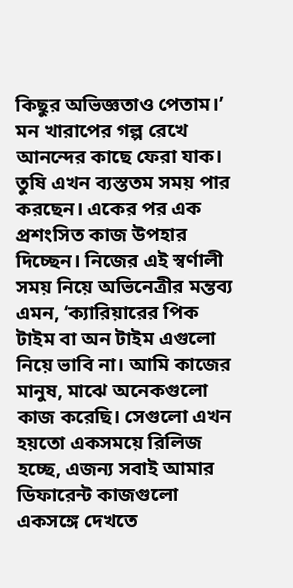কিছুর অভিজ্ঞতাও পেতাম।’
মন খারাপের গল্প রেখে আনন্দের কাছে ফেরা যাক। তুষি এখন ব্যস্ততম সময় পার করছেন। একের পর এক প্রশংসিত কাজ উপহার দিচ্ছেন। নিজের এই স্বর্ণালী সময় নিয়ে অভিনেত্রীর মন্তব্য এমন, ‘ক্যারিয়ারের পিক টাইম বা অন টাইম এগুলো নিয়ে ভাবি না। আমি কাজের মানুষ, মাঝে অনেকগুলো কাজ করেছি। সেগুলো এখন হয়তো একসময়ে রিলিজ হচ্ছে, এজন্য সবাই আমার ডিফারেন্ট কাজগুলো একসঙ্গে দেখতে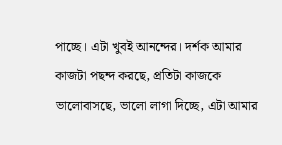পাচ্ছে। এটা খুবই আনন্দের। দর্শক আমার কাজটা পছন্দ করছে, প্রতিটা কাজকে ভালোবাসছে, ভালো লাগা দিচ্ছে, এটা আমার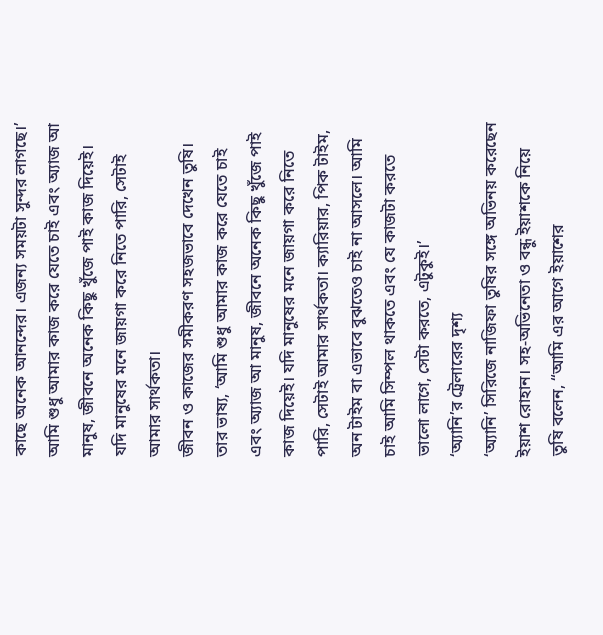কাছে অনেক আনন্দের। এজন্য সময়টা সুন্দর লাগছে।’
আমি শুধু আমার কাজ করে যেতে চাই এবং অ্যাজ আ মানুষ, জীবনে অনেক কিছু খুঁজে পাই কাজ দিয়েই। যদি মানুষের মনে জায়গা করে নিতে পারি, সেটাই আমার সার্থকতা।
জীবন ও কাজের সমীকরণ সহজভাবে দেখেন তুষি। তার ভাষ্য, ‘আমি শুধু আমার কাজ করে যেতে চাই এবং অ্যাজ আ মানুষ, জীবনে অনেক কিছু খুঁজে পাই কাজ দিয়েই। যদি মানুষের মনে জায়গা করে নিতে পারি, সেটাই আমার সার্থকতা। ক্যারিয়ার, পিক টাইম, অন টাইম বা এভাবে বুঝতেও চাই না আসলে। আমি চাই আমি সিম্পল থাকতে এবং যে কাজটা করতে ভালো লাগে, সেটা করতে, এটুকুই।’
‘অ্যানি’র ট্রেলারের দৃশ্য
‘অ্যানি’ সিরিজে নাজিফা তুষির সঙ্গে অভিনয় করেছেন ইয়াশ রোহান। সহ-অভিনেতা ও বন্ধু ইয়াশকে নিয়ে তুষি বলেন, “আমি এর আগে ইয়াশের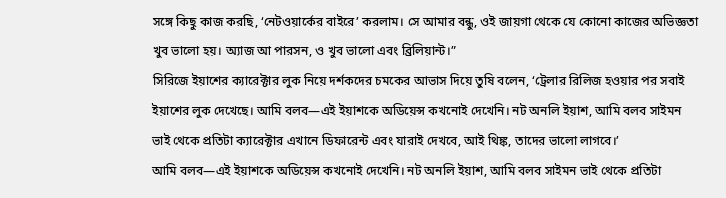সঙ্গে কিছু কাজ করছি, ‘নেটওয়ার্কের বাইরে’ করলাম। সে আমার বন্ধু, ওই জায়গা থেকে যে কোনো কাজের অভিজ্ঞতা খুব ভালো হয়। অ্যাজ আ পারসন, ও খুব ভালো এবং ব্রিলিয়ান্ট।”
সিরিজে ইয়াশের ক্যারেক্টার লুক নিয়ে দর্শকদের চমকের আভাস দিয়ে তুষি বলেন, ‘ট্রেলার রিলিজ হওয়ার পর সবাই ইয়াশের লুক দেখেছে। আমি বলব—এই ইয়াশকে অডিয়েন্স কখনোই দেখেনি। নট অনলি ইয়াশ, আমি বলব সাইমন ভাই থেকে প্রতিটা ক্যারেক্টার এখানে ডিফারেন্ট এবং যারাই দেখবে, আই থিঙ্ক, তাদের ভালো লাগবে।’
আমি বলব—এই ইয়াশকে অডিয়েন্স কখনোই দেখেনি। নট অনলি ইয়াশ, আমি বলব সাইমন ভাই থেকে প্রতিটা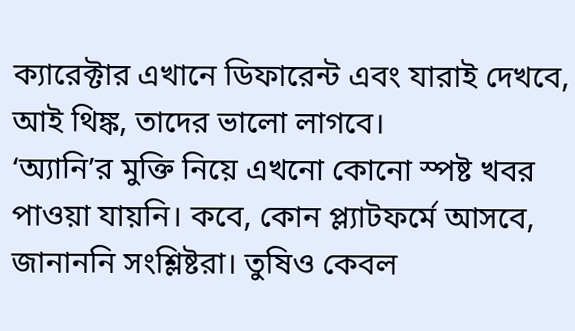ক্যারেক্টার এখানে ডিফারেন্ট এবং যারাই দেখবে, আই থিঙ্ক, তাদের ভালো লাগবে।
‘অ্যানি’র মুক্তি নিয়ে এখনো কোনো স্পষ্ট খবর পাওয়া যায়নি। কবে, কোন প্ল্যাটফর্মে আসবে, জানাননি সংশ্লিষ্টরা। তুষিও কেবল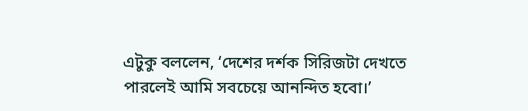এটুকু বললেন, ‘দেশের দর্শক সিরিজটা দেখতে পারলেই আমি সবচেয়ে আনন্দিত হবো।’